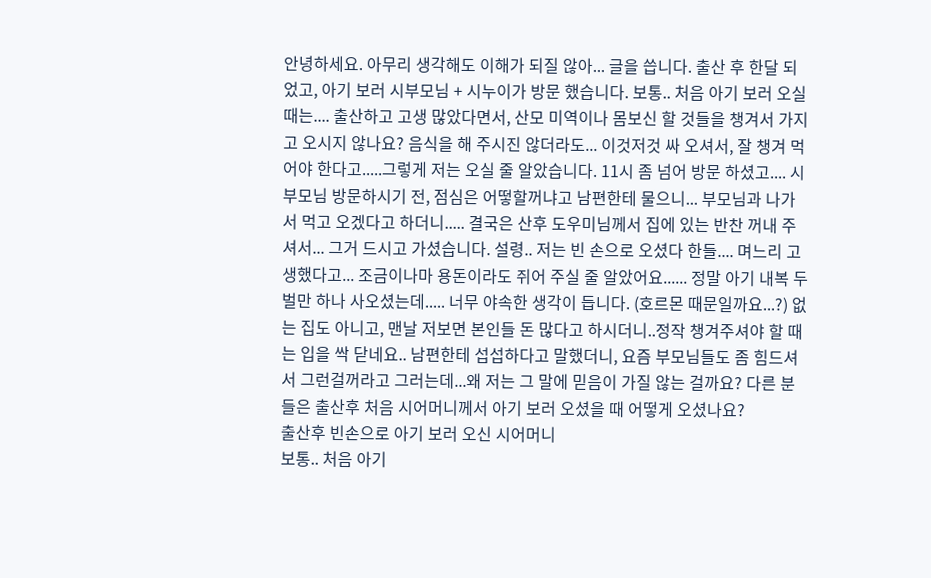안녕하세요. 아무리 생각해도 이해가 되질 않아... 글을 씁니다. 출산 후 한달 되었고, 아기 보러 시부모님 + 시누이가 방문 했습니다. 보통.. 처음 아기 보러 오실 때는.... 출산하고 고생 많았다면서, 산모 미역이나 몸보신 할 것들을 챙겨서 가지고 오시지 않나요? 음식을 해 주시진 않더라도... 이것저것 싸 오셔서, 잘 챙겨 먹어야 한다고.....그렇게 저는 오실 줄 알았습니다. 11시 좀 넘어 방문 하셨고.... 시부모님 방문하시기 전, 점심은 어떻할꺼냐고 남편한테 물으니... 부모님과 나가서 먹고 오겠다고 하더니..... 결국은 산후 도우미님께서 집에 있는 반찬 꺼내 주셔서... 그거 드시고 가셨습니다. 설령.. 저는 빈 손으로 오셨다 한들.... 며느리 고생했다고... 조금이나마 용돈이라도 쥐어 주실 줄 알았어요...... 정말 아기 내복 두 벌만 하나 사오셨는데..... 너무 야속한 생각이 듭니다. (호르몬 때문일까요...?) 없는 집도 아니고, 맨날 저보면 본인들 돈 많다고 하시더니..정작 챙겨주셔야 할 때는 입을 싹 닫네요.. 남편한테 섭섭하다고 말했더니, 요즘 부모님들도 좀 힘드셔서 그런걸꺼라고 그러는데...왜 저는 그 말에 믿음이 가질 않는 걸까요? 다른 분들은 출산후 처음 시어머니께서 아기 보러 오셨을 때 어떻게 오셨나요?
출산후 빈손으로 아기 보러 오신 시어머니
보통.. 처음 아기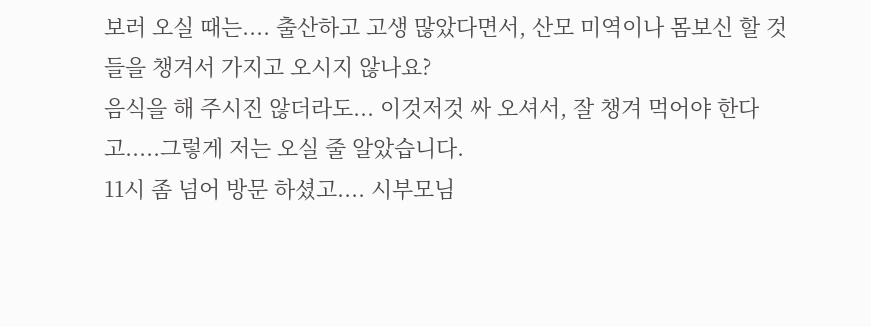보러 오실 때는.... 출산하고 고생 많았다면서, 산모 미역이나 몸보신 할 것들을 챙겨서 가지고 오시지 않나요?
음식을 해 주시진 않더라도... 이것저것 싸 오셔서, 잘 챙겨 먹어야 한다고.....그렇게 저는 오실 줄 알았습니다.
11시 좀 넘어 방문 하셨고.... 시부모님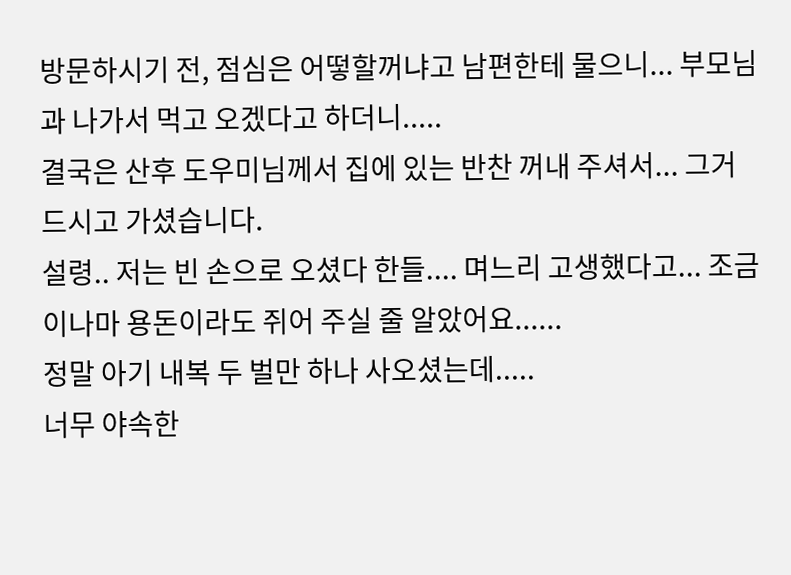방문하시기 전, 점심은 어떻할꺼냐고 남편한테 물으니... 부모님과 나가서 먹고 오겠다고 하더니.....
결국은 산후 도우미님께서 집에 있는 반찬 꺼내 주셔서... 그거 드시고 가셨습니다.
설령.. 저는 빈 손으로 오셨다 한들.... 며느리 고생했다고... 조금이나마 용돈이라도 쥐어 주실 줄 알았어요......
정말 아기 내복 두 벌만 하나 사오셨는데.....
너무 야속한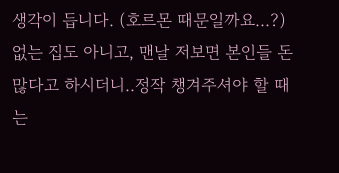생각이 듭니다. (호르몬 때문일까요...?)
없는 집도 아니고, 맨날 저보면 본인들 돈 많다고 하시더니..정작 챙겨주셔야 할 때는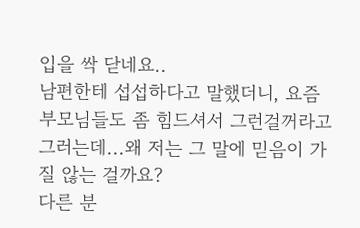입을 싹 닫네요..
남편한테 섭섭하다고 말했더니, 요즘 부모님들도 좀 힘드셔서 그런걸꺼라고 그러는데...왜 저는 그 말에 믿음이 가질 않는 걸까요?
다른 분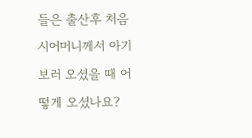들은 출산후 처음 시어머니께서 아기 보러 오셨을 때 어떻게 오셨나요?